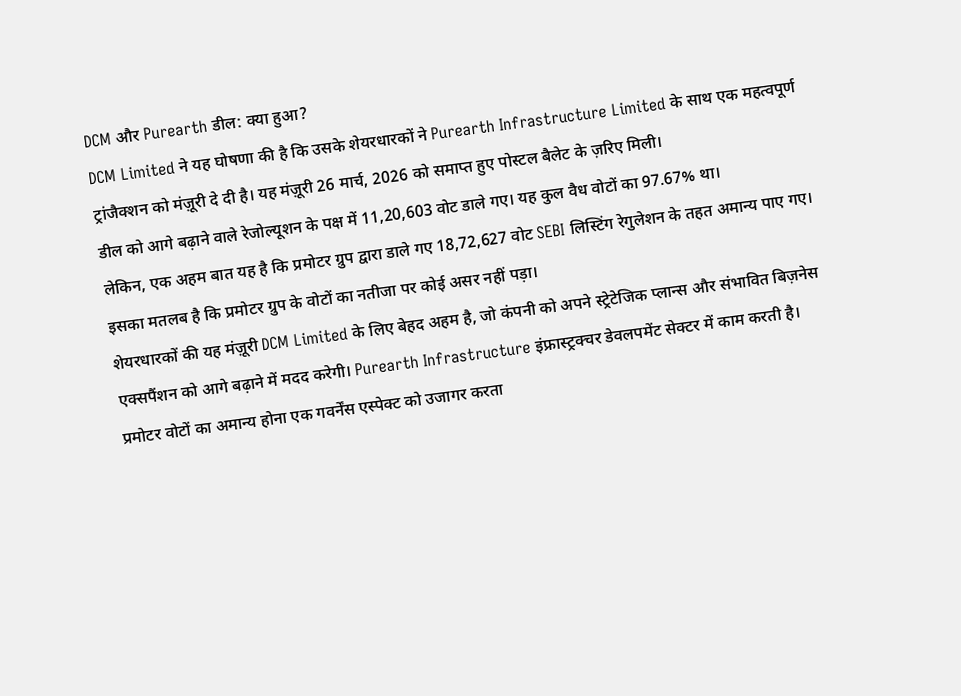DCM और Purearth डील: क्या हुआ?
DCM Limited ने यह घोषणा की है कि उसके शेयरधारकों ने Purearth Infrastructure Limited के साथ एक महत्वपूर्ण ट्रांजैक्शन को मंज़ूरी दे दी है। यह मंज़ूरी 26 मार्च, 2026 को समाप्त हुए पोस्टल बैलेट के ज़रिए मिली।
डील को आगे बढ़ाने वाले रेजोल्यूशन के पक्ष में 11,20,603 वोट डाले गए। यह कुल वैध वोटों का 97.67% था।
लेकिन, एक अहम बात यह है कि प्रमोटर ग्रुप द्वारा डाले गए 18,72,627 वोट SEBI लिस्टिंग रेगुलेशन के तहत अमान्य पाए गए। इसका मतलब है कि प्रमोटर ग्रुप के वोटों का नतीजा पर कोई असर नहीं पड़ा।
शेयरधारकों की यह मंज़ूरी DCM Limited के लिए बेहद अहम है, जो कंपनी को अपने स्ट्रेटेजिक प्लान्स और संभावित बिज़नेस एक्सपैंशन को आगे बढ़ाने में मदद करेगी। Purearth Infrastructure इंफ्रास्ट्रक्चर डेवलपमेंट सेक्टर में काम करती है।
प्रमोटर वोटों का अमान्य होना एक गवर्नेंस एस्पेक्ट को उजागर करता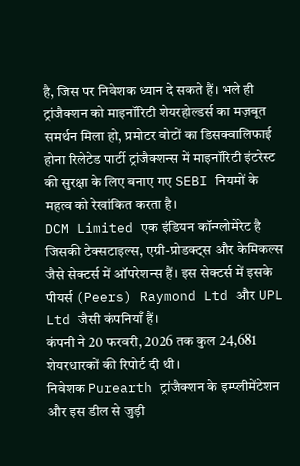है, जिस पर निवेशक ध्यान दे सकते हैं। भले ही ट्रांजैक्शन को माइनॉरिटी शेयरहोल्डर्स का मज़बूत समर्थन मिला हो, प्रमोटर वोटों का डिसक्वालिफाई होना रिलेटेड पार्टी ट्रांजैक्शन्स में माइनॉरिटी इंटरेस्ट की सुरक्षा के लिए बनाए गए SEBI नियमों के महत्व को रेखांकित करता है।
DCM Limited एक इंडियन कॉन्ग्लोमेरेट है जिसकी टेक्सटाइल्स, एग्री-प्रोडक्ट्स और केमिकल्स जैसे सेक्टर्स में ऑपरेशन्स हैं। इस सेक्टर्स में इसके पीयर्स (Peers) Raymond Ltd और UPL Ltd जैसी कंपनियाँ हैं।
कंपनी ने 20 फरवरी, 2026 तक कुल 24,681 शेयरधारकों की रिपोर्ट दी थी।
निवेशक Purearth ट्रांजैक्शन के इम्प्लीमेंटेशन और इस डील से जुड़ी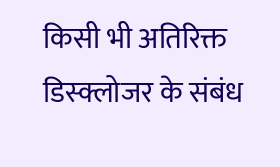किसी भी अतिरिक्त डिस्क्लोजर के संबंध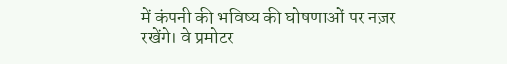में कंपनी की भविष्य की घोषणाओं पर नज़र रखेंगे। वे प्रमोटर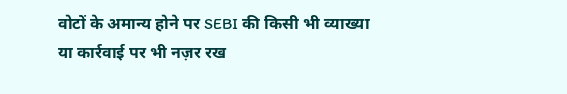वोटों के अमान्य होने पर SEBI की किसी भी व्याख्या या कार्रवाई पर भी नज़र रख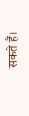सकते हैं।